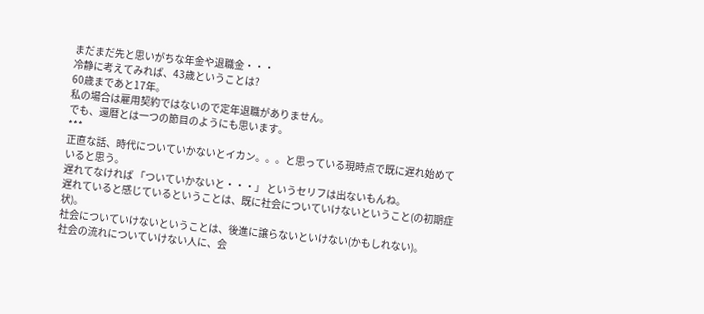まだまだ先と思いがちな年金や退職金・・・
冷静に考えてみれば、43歳ということは?
60歳まであと17年。
私の場合は雇用契約ではないので定年退職がありません。
でも、還暦とは一つの節目のようにも思います。
***
正直な話、時代についていかないとイカン。。。と思っている現時点で既に遅れ始めていると思う。
遅れてなければ 「ついていかないと・・・」 というセリフは出ないもんね。
遅れていると感じているということは、既に社会についていけないということ(の初期症状)。
社会についていけないということは、後進に譲らないといけない(かもしれない)。
社会の流れについていけない人に、会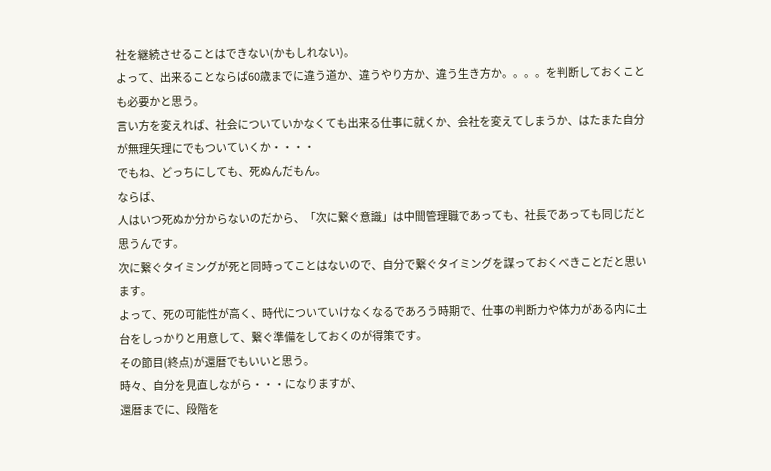社を継続させることはできない(かもしれない)。
よって、出来ることならば60歳までに違う道か、違うやり方か、違う生き方か。。。。を判断しておくことも必要かと思う。
言い方を変えれば、社会についていかなくても出来る仕事に就くか、会社を変えてしまうか、はたまた自分が無理矢理にでもついていくか・・・・
でもね、どっちにしても、死ぬんだもん。
ならば、
人はいつ死ぬか分からないのだから、「次に繋ぐ意識」は中間管理職であっても、社長であっても同じだと思うんです。
次に繋ぐタイミングが死と同時ってことはないので、自分で繋ぐタイミングを謀っておくべきことだと思います。
よって、死の可能性が高く、時代についていけなくなるであろう時期で、仕事の判断力や体力がある内に土台をしっかりと用意して、繋ぐ準備をしておくのが得策です。
その節目(終点)が還暦でもいいと思う。
時々、自分を見直しながら・・・になりますが、
還暦までに、段階を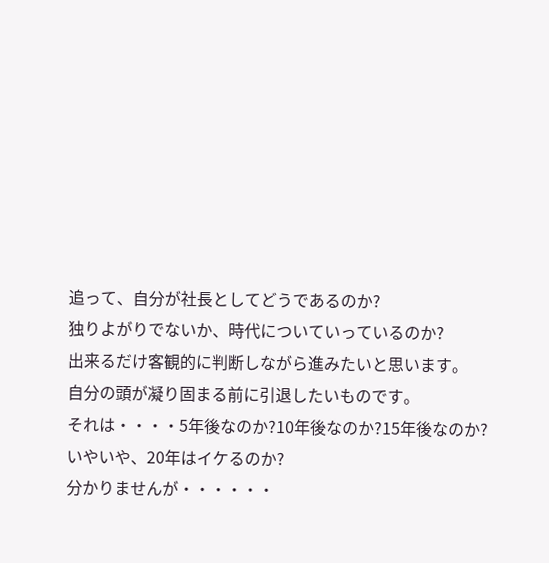追って、自分が社長としてどうであるのか?
独りよがりでないか、時代についていっているのか?
出来るだけ客観的に判断しながら進みたいと思います。
自分の頭が凝り固まる前に引退したいものです。
それは・・・・5年後なのか?10年後なのか?15年後なのか?いやいや、20年はイケるのか?
分かりませんが・・・・・・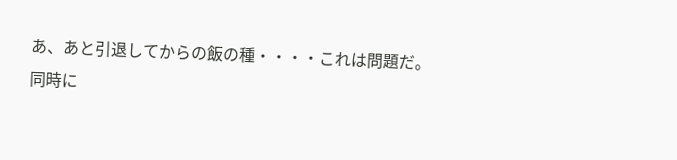あ、あと引退してからの飯の種・・・・これは問題だ。
同時に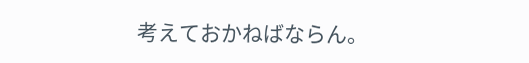考えておかねばならん。